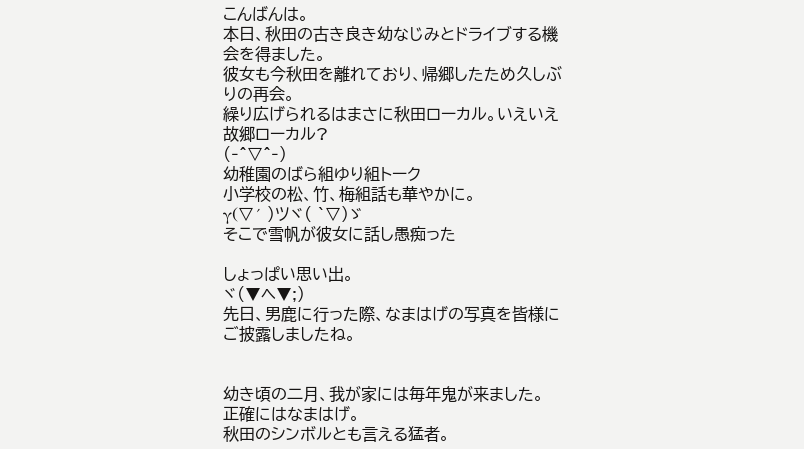こんばんは。
本日、秋田の古き良き幼なじみとドライブする機会を得ました。
彼女も今秋田を離れており、帰郷したため久しぶりの再会。
繰り広げられるはまさに秋田ローカル。いえいえ故郷ローカル?
(‐^▽^‐)
幼稚園のばら組ゆり組トーク
小学校の松、竹、梅組話も華やかに。
γ(▽´ )ツヾ( `▽)ゞ
そこで雪帆が彼女に話し愚痴った

しょっぱい思い出。
ヾ(▼ヘ▼;)
先日、男鹿に行った際、なまはげの写真を皆様にご披露しましたね。


幼き頃の二月、我が家には毎年鬼が来ました。
正確にはなまはげ。
秋田のシンボルとも言える猛者。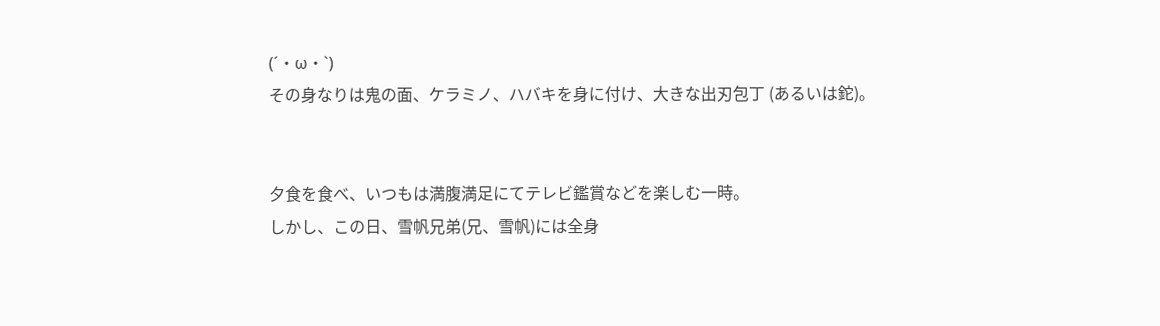(´・ω・`)
その身なりは鬼の面、ケラミノ、ハバキを身に付け、大きな出刃包丁 (あるいは鉈)。


夕食を食べ、いつもは満腹満足にてテレビ鑑賞などを楽しむ一時。
しかし、この日、雪帆兄弟(兄、雪帆)には全身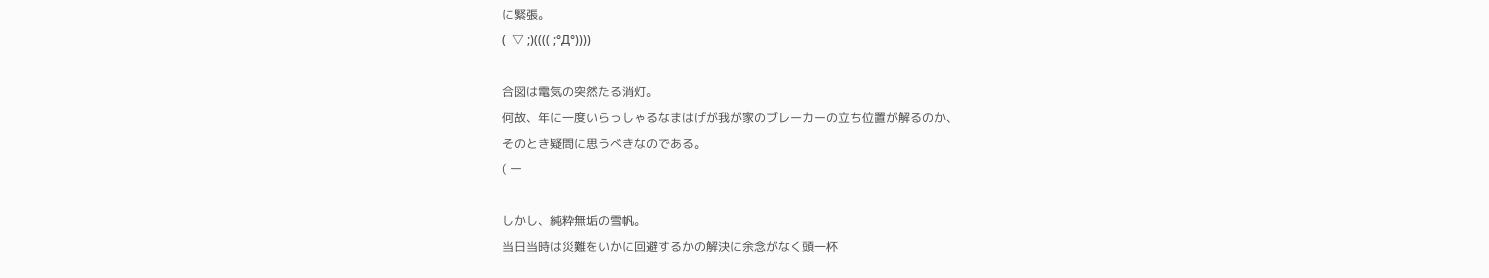に緊張。
(  ▽ ;)(((( ;°Д°))))

合図は電気の突然たる消灯。
何故、年に一度いらっしゃるなまはげが我が家のブレーカーの立ち位置が解るのか、
そのとき疑問に思うべきなのである。
( ー

しかし、純粋無垢の雪帆。
当日当時は災難をいかに回避するかの解決に余念がなく頭一杯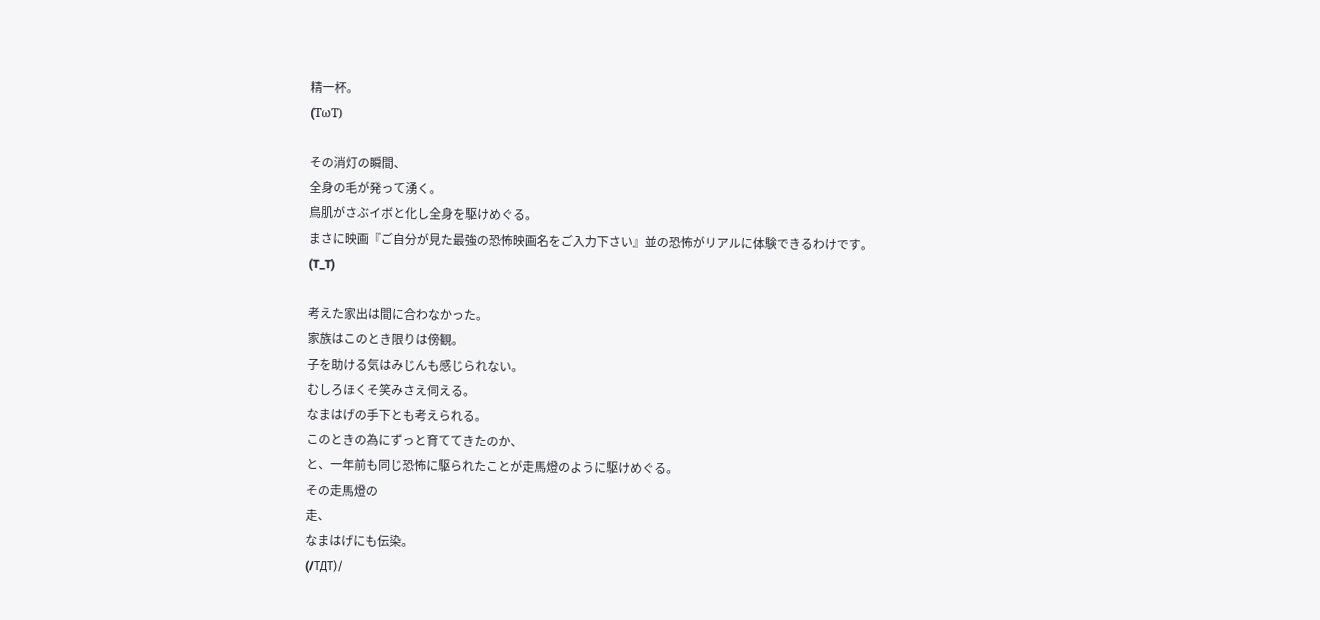精一杯。
(TωT)

その消灯の瞬間、
全身の毛が発って湧く。
鳥肌がさぶイボと化し全身を駆けめぐる。
まさに映画『ご自分が見た最強の恐怖映画名をご入力下さい』並の恐怖がリアルに体験できるわけです。
(T_T)

考えた家出は間に合わなかった。
家族はこのとき限りは傍観。
子を助ける気はみじんも感じられない。
むしろほくそ笑みさえ伺える。
なまはげの手下とも考えられる。
このときの為にずっと育ててきたのか、
と、一年前も同じ恐怖に駆られたことが走馬燈のように駆けめぐる。
その走馬燈の
走、
なまはげにも伝染。
(/TДT)/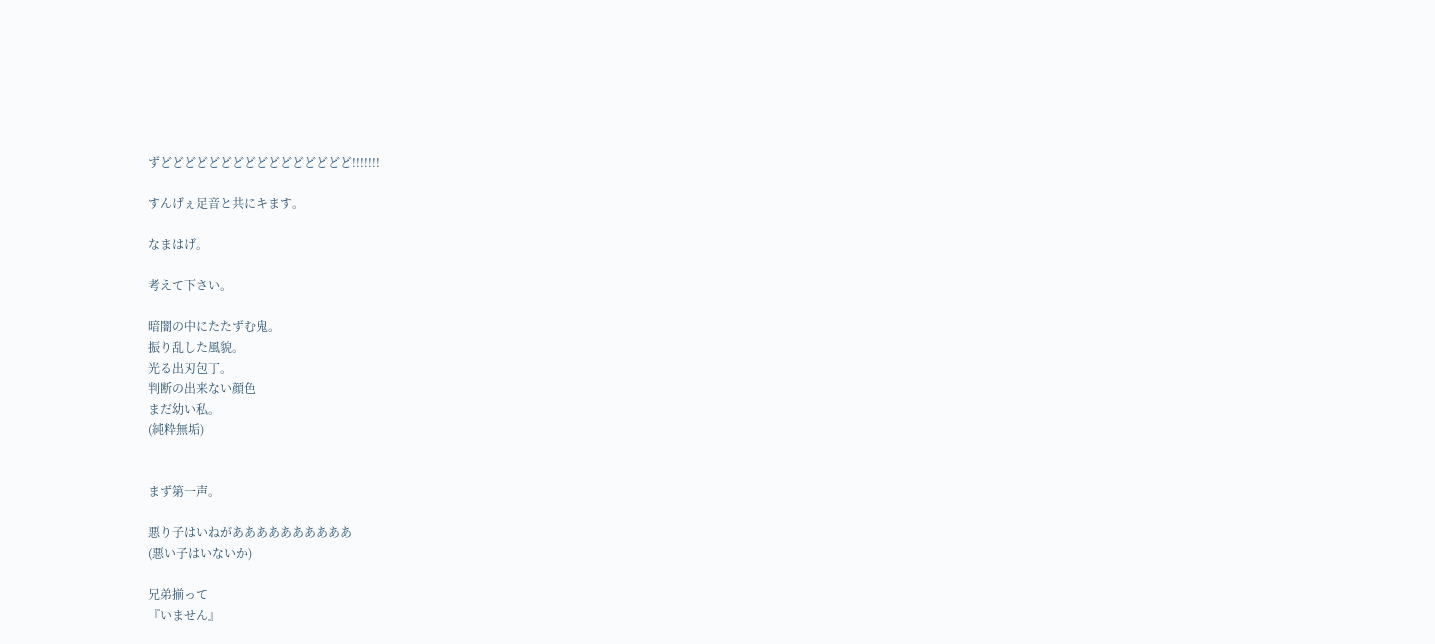ずどどどどどどどどどどどどどどどど!!!!!!!

すんげぇ足音と共にキます。

なまはげ。

考えて下さい。

暗闇の中にたたずむ鬼。
振り乱した風貌。
光る出刃包丁。
判断の出来ない顔色
まだ幼い私。
(純粋無垢)


まず第一声。

悪り子はいねがああああああああああ
(悪い子はいないか)

兄弟揃って
『いません』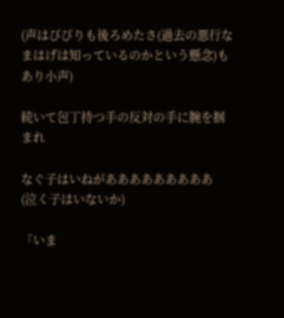(声はびびりも後ろめたさ(過去の悪行なまはげは知っているのかという懸念)もあり小声)

続いて包丁持つ手の反対の手に腕を掴まれ

なぐ子はいねがあああああああああ
(泣く子はいないか)

「いま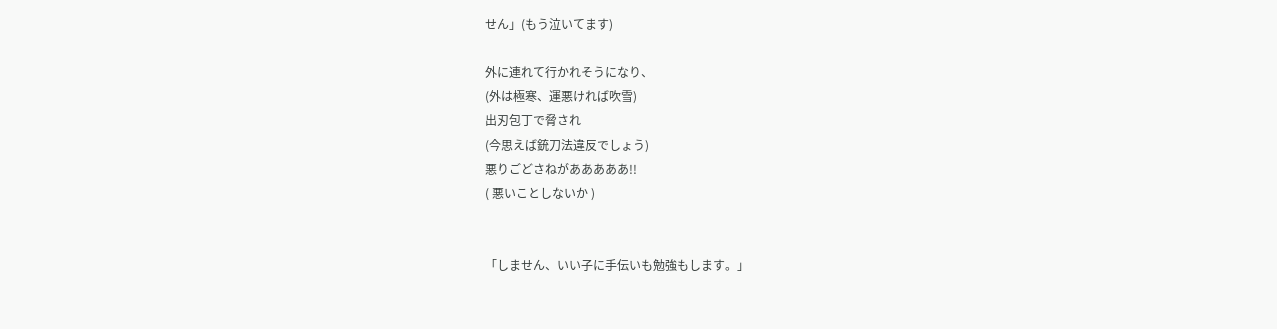せん」(もう泣いてます)

外に連れて行かれそうになり、
(外は極寒、運悪ければ吹雪)
出刃包丁で脅され
(今思えば銃刀法違反でしょう)
悪りごどさねがあああああ!!
( 悪いことしないか )


「しません、いい子に手伝いも勉強もします。」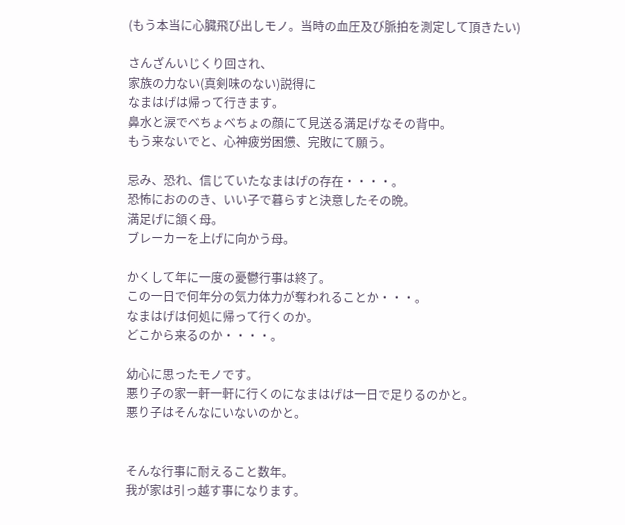(もう本当に心臓飛び出しモノ。当時の血圧及び脈拍を測定して頂きたい)

さんざんいじくり回され、
家族の力ない(真剣味のない)説得に
なまはげは帰って行きます。
鼻水と涙でべちょべちょの顔にて見送る満足げなその背中。
もう来ないでと、心神疲労困憊、完敗にて願う。

忌み、恐れ、信じていたなまはげの存在・・・・。
恐怖におののき、いい子で暮らすと決意したその晩。
満足げに頷く母。
ブレーカーを上げに向かう母。

かくして年に一度の憂鬱行事は終了。
この一日で何年分の気力体力が奪われることか・・・。
なまはげは何処に帰って行くのか。
どこから来るのか・・・・。

幼心に思ったモノです。
悪り子の家一軒一軒に行くのになまはげは一日で足りるのかと。
悪り子はそんなにいないのかと。


そんな行事に耐えること数年。
我が家は引っ越す事になります。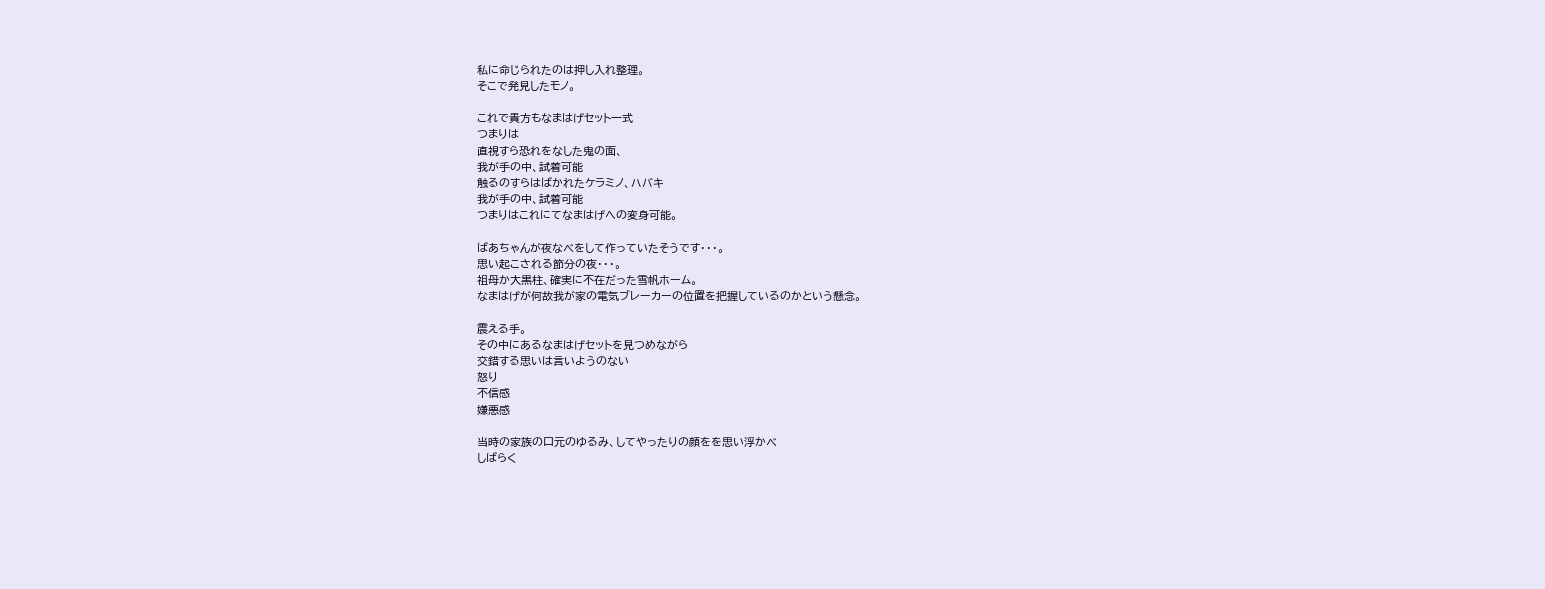私に命じられたのは押し入れ整理。
そこで発見したモノ。

これで貴方もなまはげセット一式
つまりは
直視すら恐れをなした鬼の面、
我が手の中、試着可能
触るのすらはばかれたケラミノ、ハバキ
我が手の中、試着可能
つまりはこれにてなまはげへの変身可能。

ばあちゃんが夜なべをして作っていたそうです・・・。
思い起こされる節分の夜・・・。
祖母か大黒柱、確実に不在だった雪帆ホーム。
なまはげが何故我が家の電気ブレーカーの位置を把握しているのかという懸念。

震える手。
その中にあるなまはげセットを見つめながら
交錯する思いは言いようのない
怒り
不信感
嫌悪感

当時の家族の口元のゆるみ、してやったりの顔をを思い浮かべ
しばらく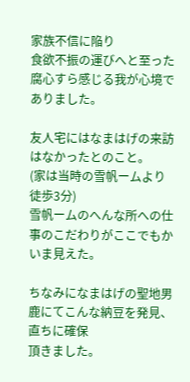家族不信に陥り
食欲不振の運びへと至った
腐心すら感じる我が心境でありました。

友人宅にはなまはげの来訪はなかったとのこと。
(家は当時の雪帆ームより徒歩3分)
雪帆ームのへんな所への仕事のこだわりがここでもかいま見えた。

ちなみになまはげの聖地男鹿にてこんな納豆を発見、
直ちに確保
頂きました。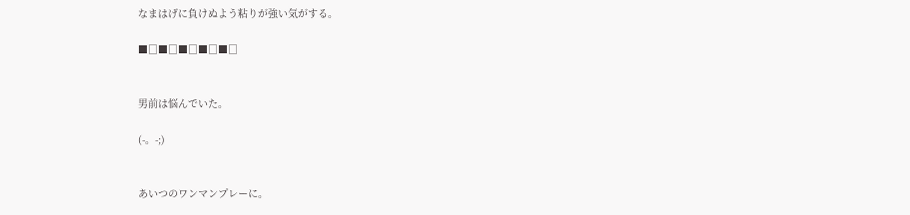なまはげに負けぬよう粘りが強い気がする。

■□■□■□■□■□


男前は悩んでいた。

(-。-;)


あいつのワンマンプレーに。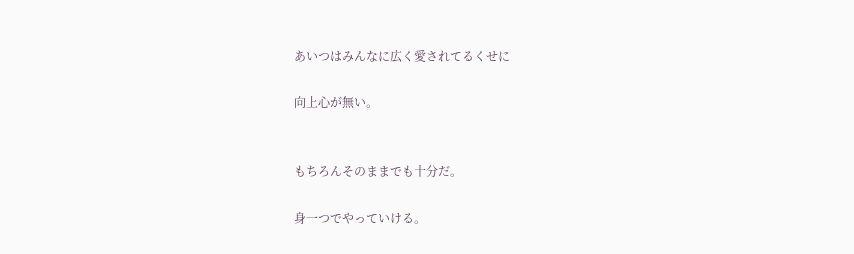あいつはみんなに広く愛されてるくせに

向上心が無い。


もちろんそのままでも十分だ。

身一つでやっていける。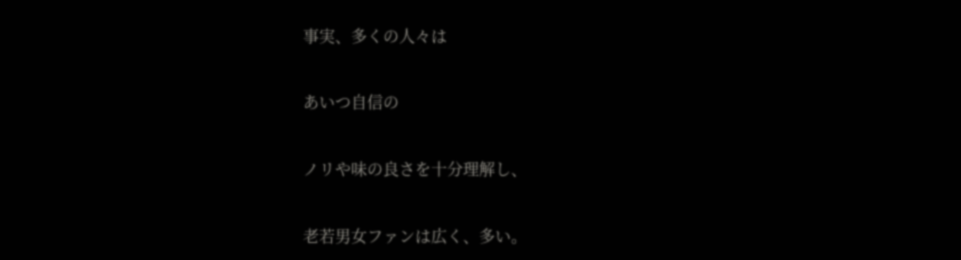事実、多くの人々は

あいつ自信の

ノリや味の良さを十分理解し、

老若男女ファンは広く、多い。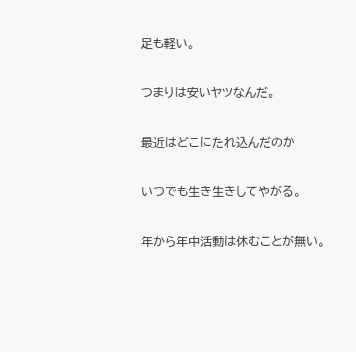足も軽い。

つまりは安いヤツなんだ。

最近はどこにたれ込んだのか

いつでも生き生きしてやがる。

年から年中活動は休むことが無い。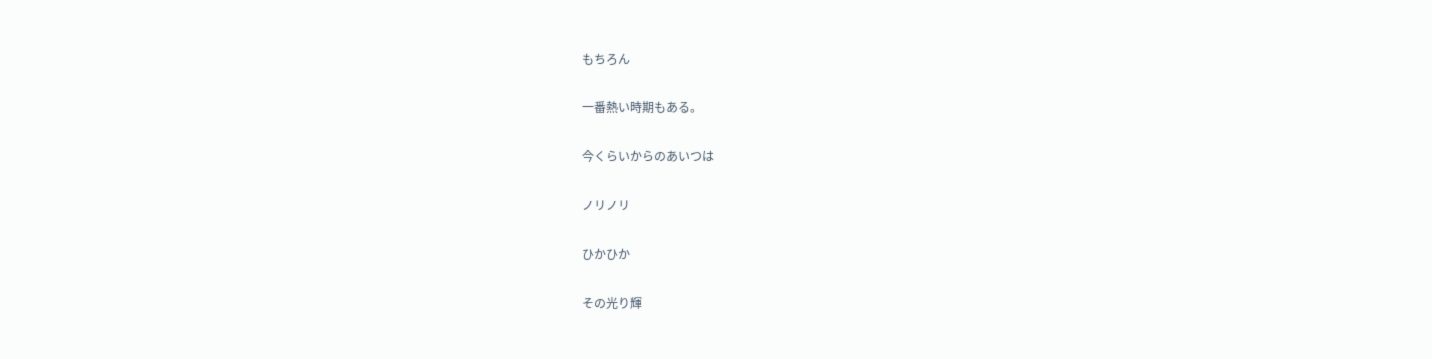もちろん

一番熱い時期もある。

今くらいからのあいつは

ノリノリ

ひかひか

その光り輝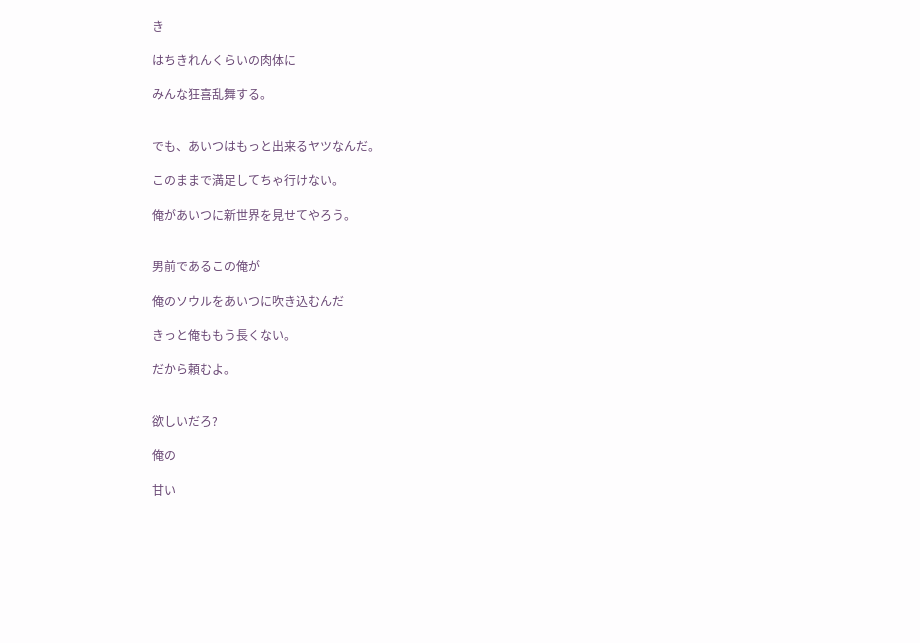き

はちきれんくらいの肉体に

みんな狂喜乱舞する。


でも、あいつはもっと出来るヤツなんだ。

このままで満足してちゃ行けない。

俺があいつに新世界を見せてやろう。


男前であるこの俺が

俺のソウルをあいつに吹き込むんだ

きっと俺ももう長くない。

だから頼むよ。


欲しいだろ?

俺の

甘い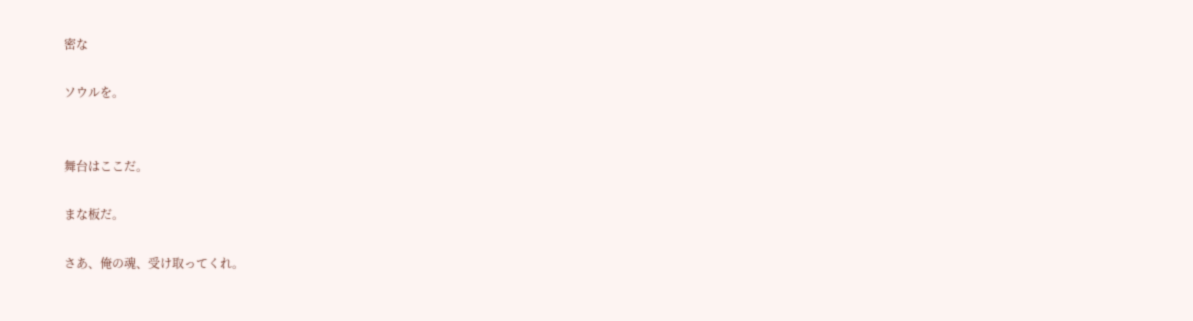密な

ソウルを。


舞台はここだ。

まな板だ。

さあ、俺の魂、受け取ってくれ。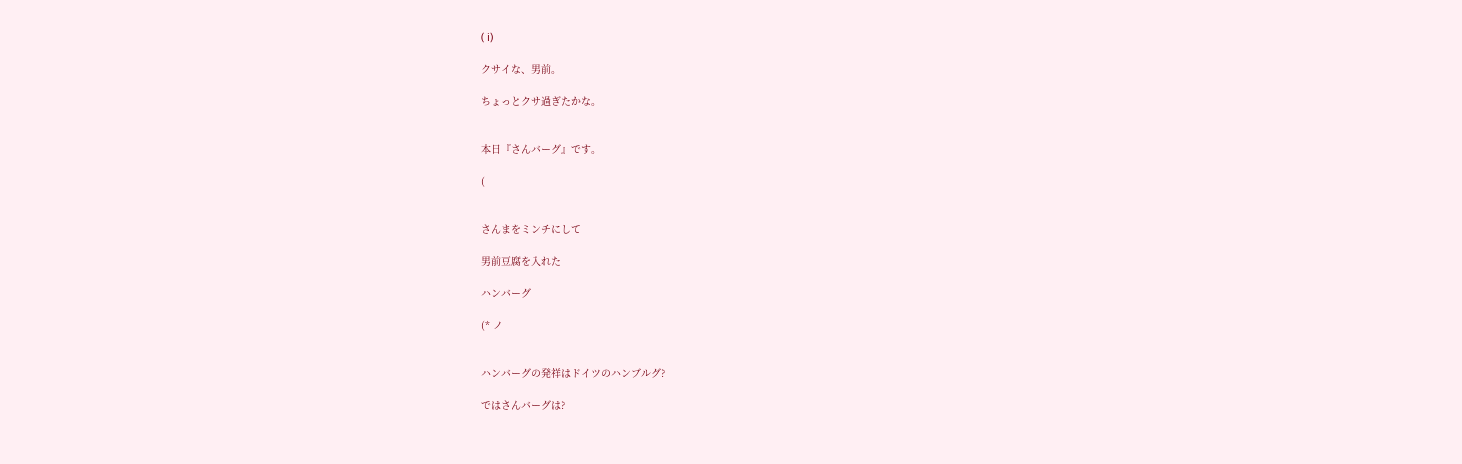( i)

クサイな、男前。

ちょっとクサ過ぎたかな。


本日『さんバーグ』です。

(


さんまをミンチにして

男前豆腐を入れた

ハンバーグ

(* ノ


ハンバーグの発祥はドイツのハンブルグ?

ではさんバーグは?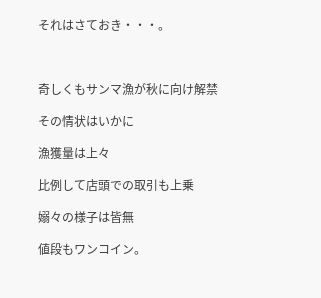それはさておき・・・。



奇しくもサンマ漁が秋に向け解禁

その情状はいかに

漁獲量は上々

比例して店頭での取引も上乗

嫋々の様子は皆無

値段もワンコイン。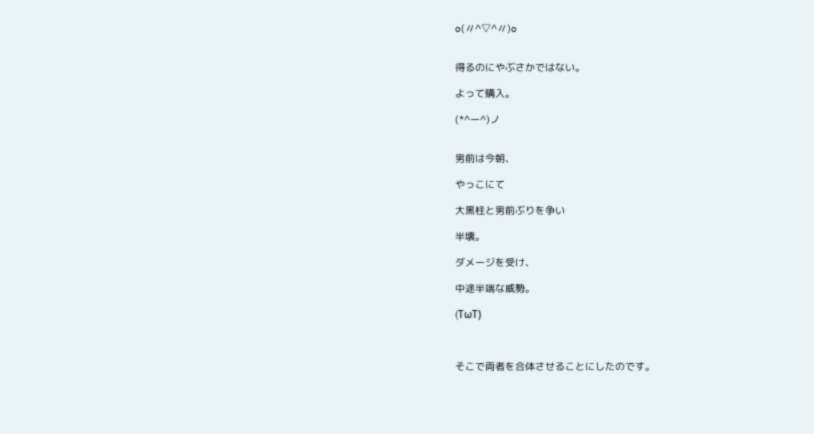o(〃^▽^〃)o


得るのにやぶさかではない。

よって購入。

(*^ー^)ノ


男前は今朝、

やっこにて

大黒柱と男前ぶりを争い

半壊。

ダメージを受け、

中途半端な威勢。

(TωT)



そこで両者を合体させることにしたのです。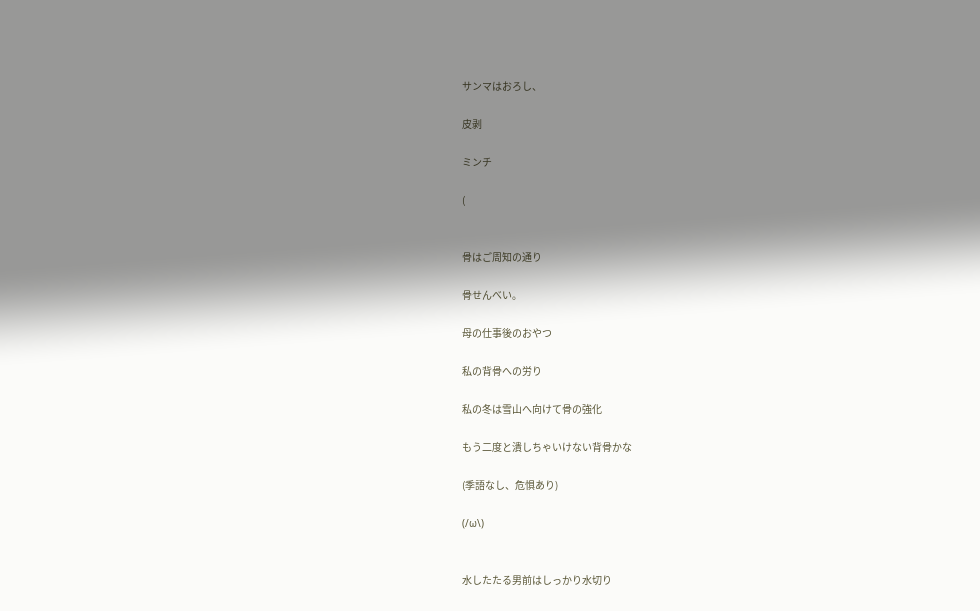サンマはおろし、

皮剥

ミンチ

(


骨はご周知の通り

骨せんべい。

母の仕事後のおやつ

私の背骨への労り

私の冬は雪山へ向けて骨の強化

もう二度と潰しちゃいけない背骨かな

(季語なし、危惧あり)

(/ω\)


水したたる男前はしっかり水切り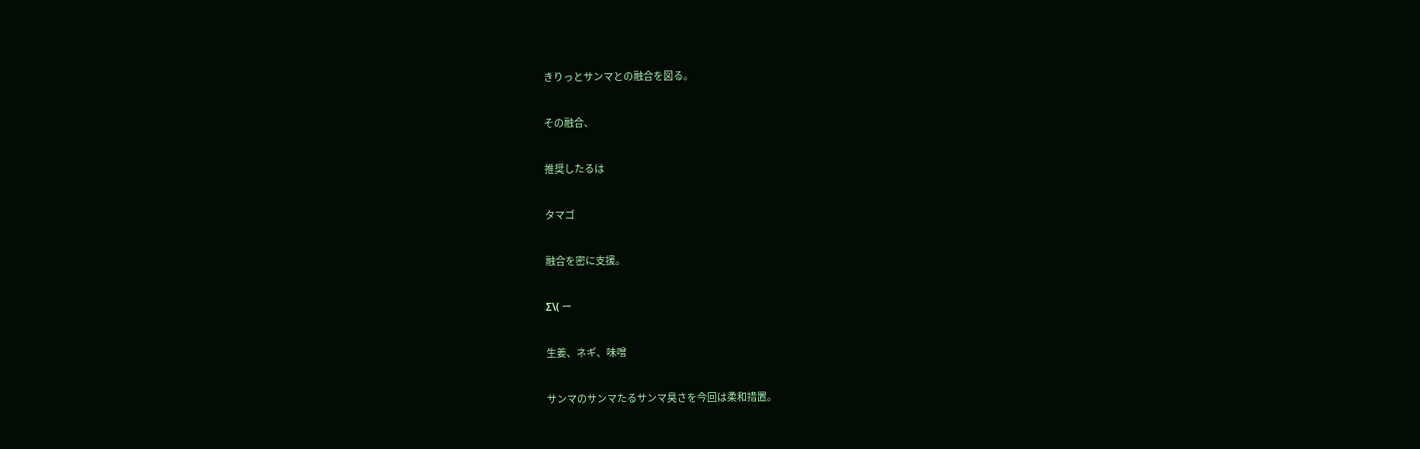きりっとサンマとの融合を図る。

その融合、

推奨したるは

タマゴ

融合を密に支援。

Σ\( ー

生姜、ネギ、味噌

サンマのサンマたるサンマ臭さを今回は柔和措置。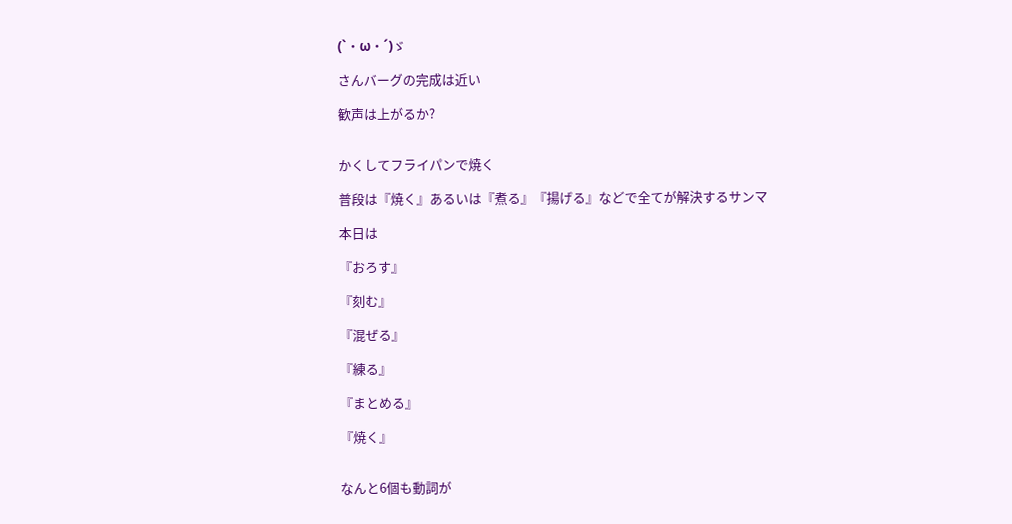(`・ω・´)ゞ

さんバーグの完成は近い

歓声は上がるか?


かくしてフライパンで焼く

普段は『焼く』あるいは『煮る』『揚げる』などで全てが解決するサンマ

本日は

『おろす』

『刻む』

『混ぜる』

『練る』

『まとめる』

『焼く』


なんと6個も動詞が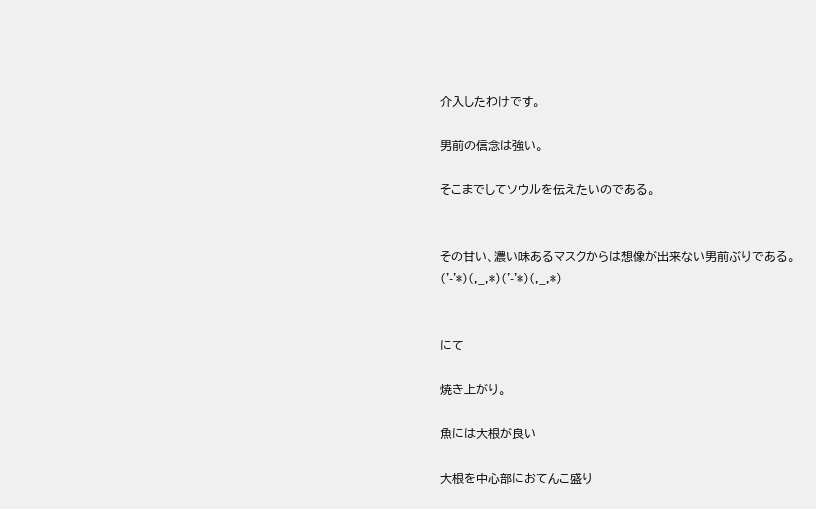介入したわけです。

男前の信念は強い。

そこまでしてソウルを伝えたいのである。


その甘い、濃い味あるマスクからは想像が出来ない男前ぶりである。
('-'*)(,_,*)('-'*)(,_,*)


にて

焼き上がり。

魚には大根が良い

大根を中心部におてんこ盛り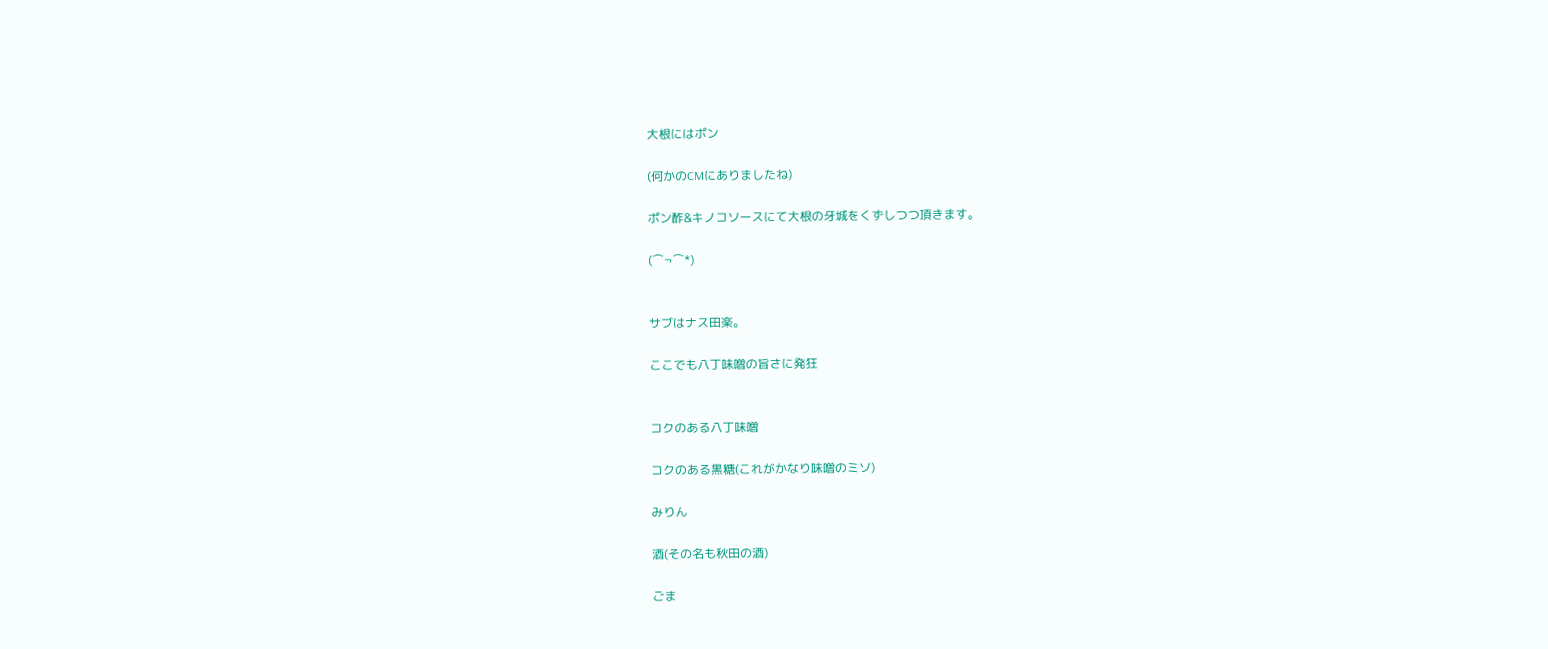大根にはポン

(何かのCMにありましたね)

ポン酢&キノコソースにて大根の牙城をくずしつつ頂きます。

(⌒¬⌒*)


サブはナス田楽。

ここでも八丁味噌の旨さに発狂


コクのある八丁味噌

コクのある黒糖(これがかなり味噌のミソ)

みりん

酒(その名も秋田の酒)

ごま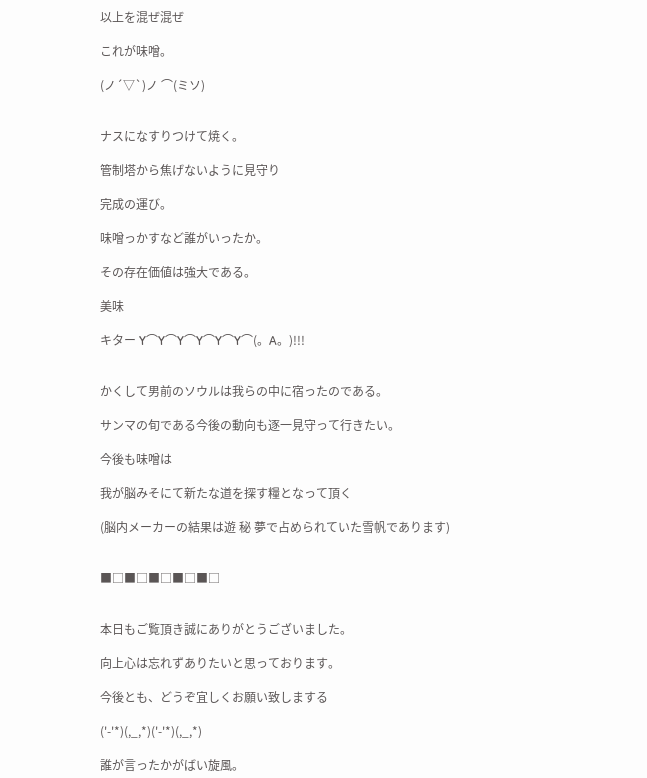以上を混ぜ混ぜ

これが味噌。

(ノ´▽`)ノ ⌒(ミソ)


ナスになすりつけて焼く。

管制塔から焦げないように見守り

完成の運び。

味噌っかすなど誰がいったか。

その存在価値は強大である。

美味

キター Y⌒Y⌒Y⌒Y⌒Y⌒Y⌒(。A。)!!!


かくして男前のソウルは我らの中に宿ったのである。

サンマの旬である今後の動向も逐一見守って行きたい。

今後も味噌は

我が脳みそにて新たな道を探す糧となって頂く

(脳内メーカーの結果は遊 秘 夢で占められていた雪帆であります)


■□■□■□■□■□


本日もご覧頂き誠にありがとうございました。

向上心は忘れずありたいと思っております。

今後とも、どうぞ宜しくお願い致しまする

('-'*)(,_,*)('-'*)(,_,*)

誰が言ったかがばい旋風。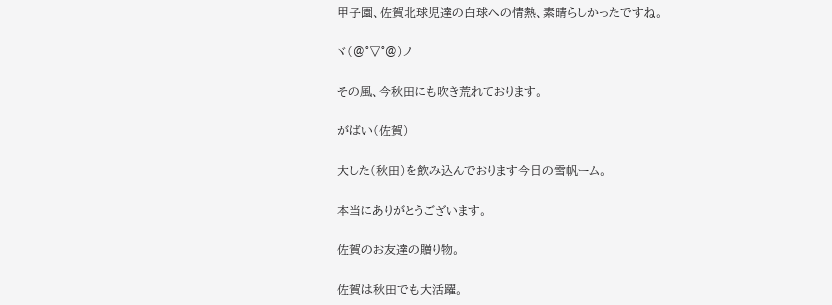甲子園、佐賀北球児達の白球への情熱、素晴らしかったですね。

ヾ(@°▽°@)ノ

その風、今秋田にも吹き荒れております。

がばい(佐賀)

大した(秋田)を飲み込んでおります今日の雪帆ーム。

本当にありがとうございます。

佐賀のお友達の贈り物。

佐賀は秋田でも大活躍。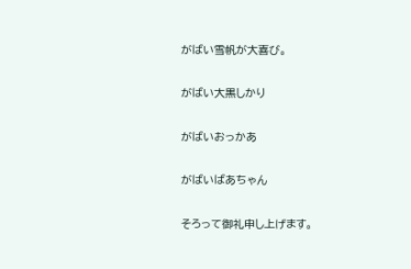がばい雪帆が大喜び。

がばい大黒しかり

がばいおっかあ

がばいばあちゃん

そろって御礼申し上げます。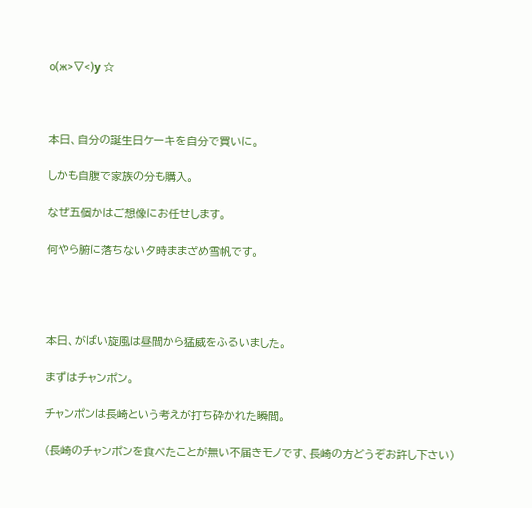о(ж>▽<)y ☆



本日、自分の誕生日ケーキを自分で買いに。

しかも自腹で家族の分も購入。

なぜ五個かはご想像にお任せします。

何やら腑に落ちない夕時ままざめ雪帆です。




本日、がばい旋風は昼間から猛威をふるいました。

まずはチャンポン。

チャンポンは長崎という考えが打ち砕かれた瞬間。

(長崎のチャンポンを食べたことが無い不届きモノです、長崎の方どうぞお許し下さい)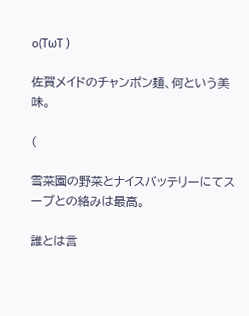o(TωT )

佐賀メイドのチャンポン麺、何という美味。

(

雪菜園の野菜とナイスバッテリーにてスープとの絡みは最高。

誰とは言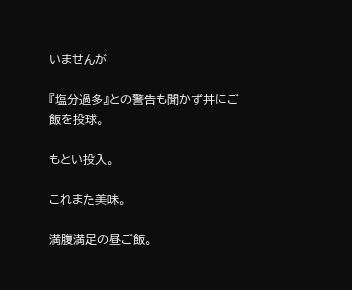いませんが

『塩分過多』との警告も聞かず丼にご飯を投球。

もとい投入。

これまた美味。

満腹満足の昼ご飯。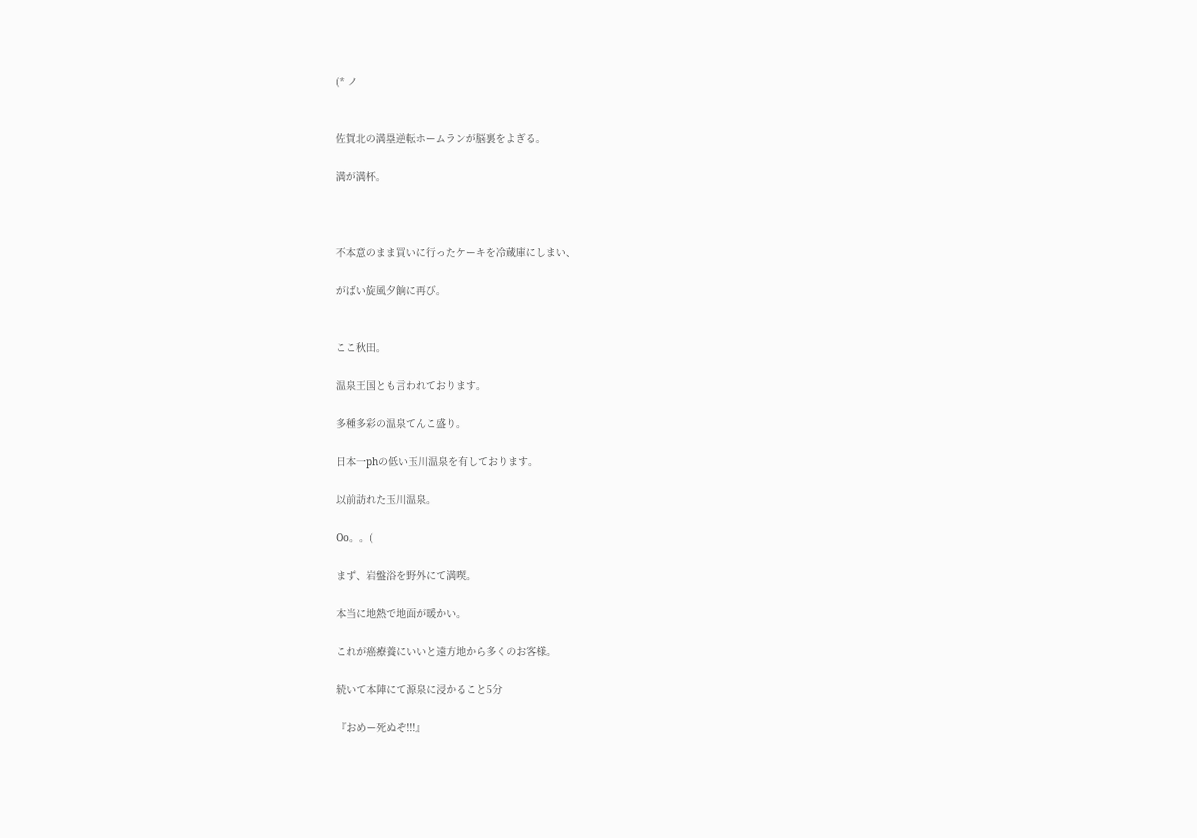(* ノ


佐賀北の満塁逆転ホームランが脳裏をよぎる。

満が満杯。



不本意のまま買いに行ったケーキを冷蔵庫にしまい、

がばい旋風夕餉に再び。


ここ秋田。

温泉王国とも言われております。

多種多彩の温泉てんこ盛り。

日本一phの低い玉川温泉を有しております。

以前訪れた玉川温泉。

Oo。。(

まず、岩盤浴を野外にて満喫。

本当に地熱で地面が暖かい。

これが癌療養にいいと遠方地から多くのお客様。

続いて本陣にて源泉に浸かること5分

『おめー死ぬぞ!!!』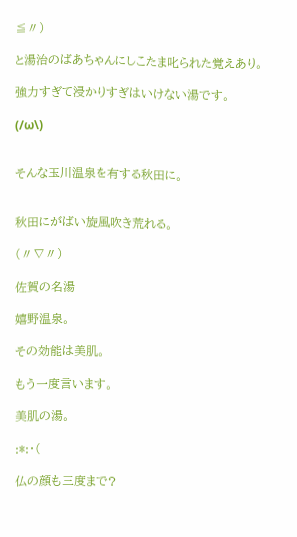≦〃)

と湯治のばあちゃんにしこたま叱られた覚えあり。

強力すぎて浸かりすぎはいけない湯です。

(/ω\)


そんな玉川温泉を有する秋田に。


秋田にがばい旋風吹き荒れる。

(〃∇〃)

佐賀の名湯

嬉野温泉。

その効能は美肌。

もう一度言います。

美肌の湯。

:*:・(

仏の顔も三度まで?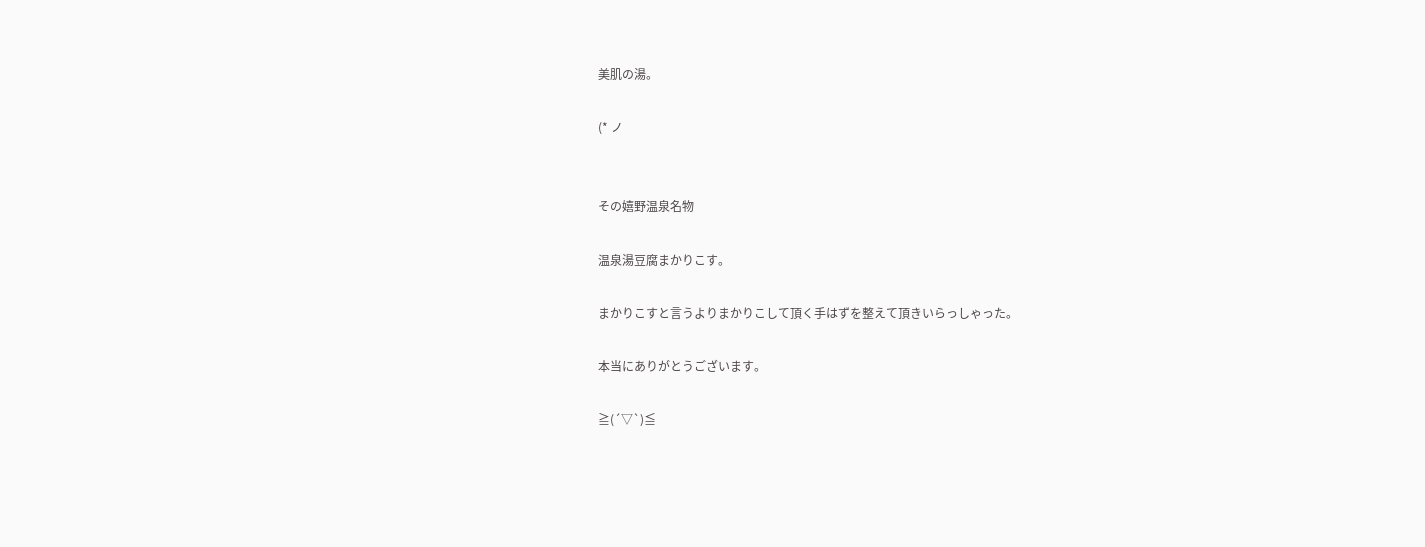美肌の湯。

(* ノ


その嬉野温泉名物

温泉湯豆腐まかりこす。

まかりこすと言うよりまかりこして頂く手はずを整えて頂きいらっしゃった。

本当にありがとうございます。

≧(´▽`)≦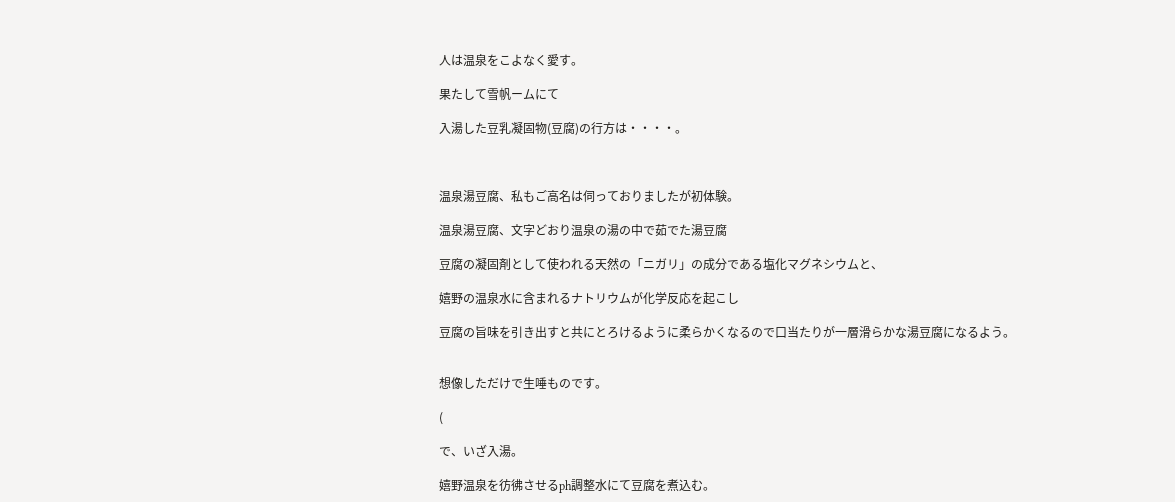人は温泉をこよなく愛す。

果たして雪帆ームにて

入湯した豆乳凝固物(豆腐)の行方は・・・・。



温泉湯豆腐、私もご高名は伺っておりましたが初体験。

温泉湯豆腐、文字どおり温泉の湯の中で茹でた湯豆腐

豆腐の凝固剤として使われる天然の「ニガリ」の成分である塩化マグネシウムと、

嬉野の温泉水に含まれるナトリウムが化学反応を起こし

豆腐の旨味を引き出すと共にとろけるように柔らかくなるので口当たりが一層滑らかな湯豆腐になるよう。


想像しただけで生唾ものです。

(

で、いざ入湯。

嬉野温泉を彷彿させるph調整水にて豆腐を煮込む。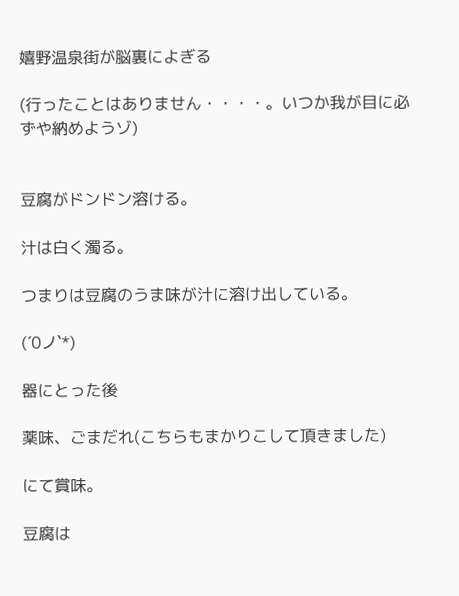嬉野温泉街が脳裏によぎる

(行ったことはありません・・・・。いつか我が目に必ずや納めようゾ)


豆腐がドンドン溶ける。

汁は白く濁る。

つまりは豆腐のうま味が汁に溶け出している。

(´0ノ`*)

器にとった後

薬味、ごまだれ(こちらもまかりこして頂きました)

にて賞味。

豆腐は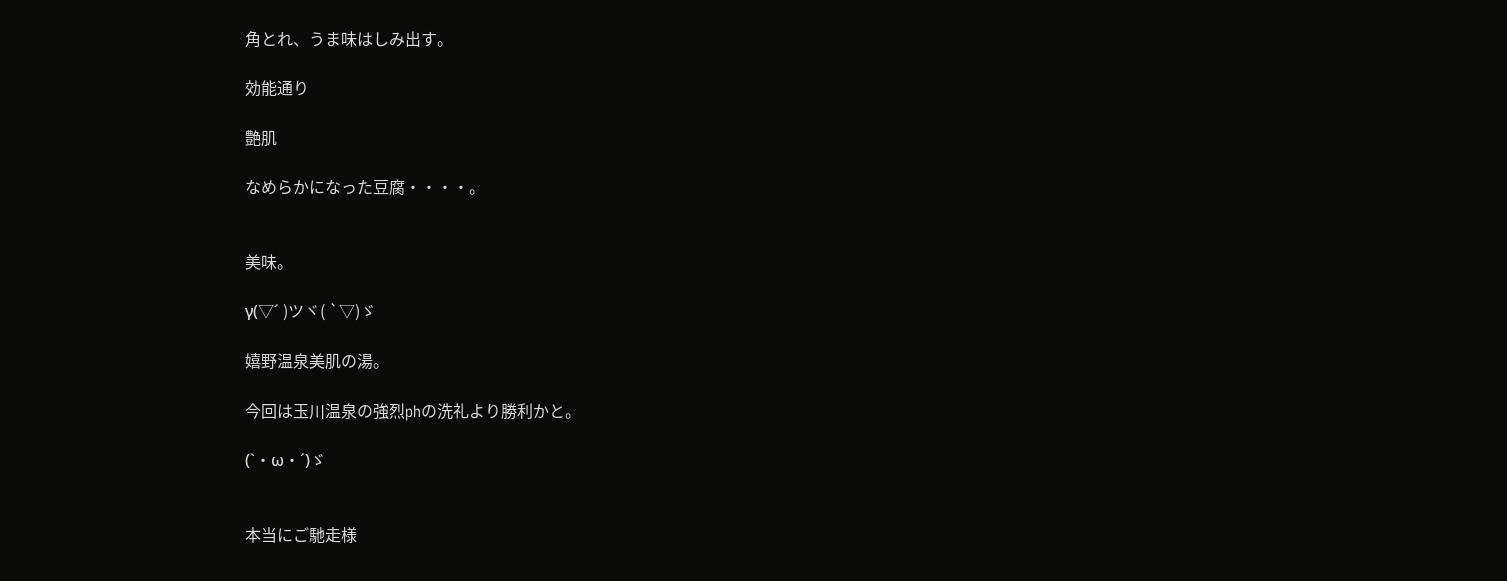角とれ、うま味はしみ出す。

効能通り

艶肌

なめらかになった豆腐・・・・。


美味。

γ(▽´ )ツヾ( `▽)ゞ

嬉野温泉美肌の湯。

今回は玉川温泉の強烈phの洗礼より勝利かと。

(`・ω・´)ゞ


本当にご馳走様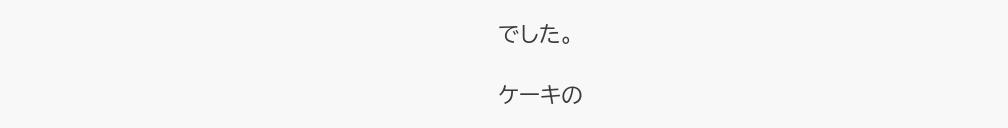でした。

ケーキの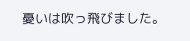憂いは吹っ飛びました。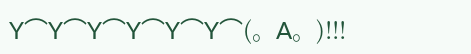Y⌒Y⌒Y⌒Y⌒Y⌒Y⌒(。A。)!!!